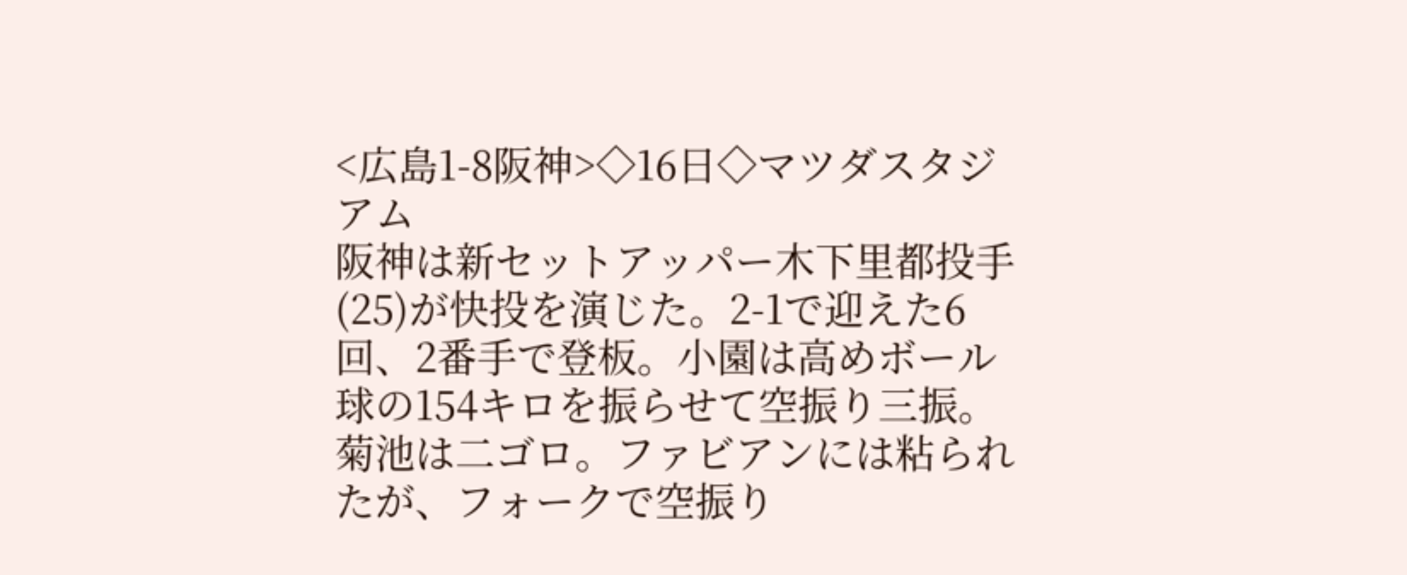<広島1-8阪神>◇16日◇マツダスタジアム
阪神は新セットアッパー木下里都投手(25)が快投を演じた。2-1で迎えた6回、2番手で登板。小園は高めボール球の154キロを振らせて空振り三振。菊池は二ゴロ。ファビアンには粘られたが、フォークで空振り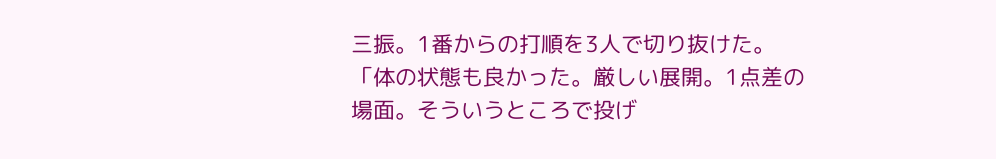三振。1番からの打順を3人で切り抜けた。
「体の状態も良かった。厳しい展開。1点差の場面。そういうところで投げ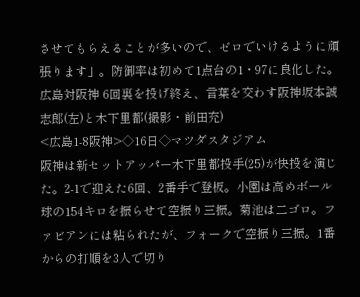させてもらえることが多いので、ゼロでいけるように頑張ります」。防御率は初めて1点台の1・97に良化した。
広島対阪神 6回裏を投げ終え、言葉を交わす阪神坂本誠志郎(左)と木下里都(撮影・前田充)
<広島1-8阪神>◇16日◇マツダスタジアム
阪神は新セットアッパー木下里都投手(25)が快投を演じた。2-1で迎えた6回、2番手で登板。小園は高めボール球の154キロを振らせて空振り三振。菊池は二ゴロ。ファビアンには粘られたが、フォークで空振り三振。1番からの打順を3人で切り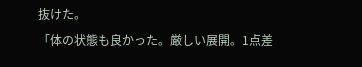抜けた。
「体の状態も良かった。厳しい展開。1点差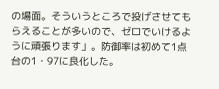の場面。そういうところで投げさせてもらえることが多いので、ゼロでいけるように頑張ります」。防御率は初めて1点台の1・97に良化した。